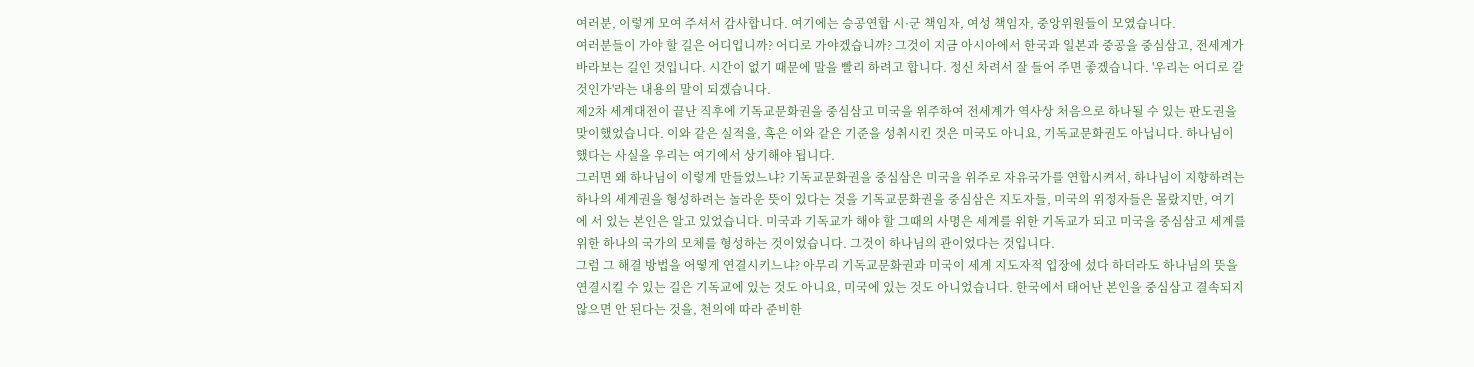여러분, 이렇게 모여 주셔서 감사합니다. 여기에는 승공연합 시·군 책임자, 여성 책임자, 중앙위원들이 모였습니다.
여러분들이 가야 할 길은 어디입니까? 어디로 가야겠습니까? 그것이 지금 아시아에서 한국과 일본과 중공을 중심삼고, 전세계가 바라보는 길인 것입니다. 시간이 없기 때문에 말을 빨리 하려고 합니다. 정신 차려서 잘 들어 주면 좋겠습니다. '우리는 어디로 갈 것인가'라는 내용의 말이 되겠습니다.
제2차 세계대전이 끝난 직후에 기독교문화권을 중심삼고 미국을 위주하여 전세계가 역사상 처음으로 하나될 수 있는 판도권을 맞이했었습니다. 이와 같은 실적을, 혹은 이와 같은 기준을 성취시킨 것은 미국도 아니요, 기독교문화권도 아닙니다. 하나님이 했다는 사실을 우리는 여기에서 상기해야 됩니다.
그러면 왜 하나님이 이렇게 만들었느냐? 기독교문화권을 중심삼은 미국을 위주로 자유국가를 연합시켜서, 하나님이 지향하려는 하나의 세계권을 형성하려는 놀라운 뜻이 있다는 것을 기독교문화권을 중심삼은 지도자들, 미국의 위정자들은 몰랐지만, 여기에 서 있는 본인은 알고 있었습니다. 미국과 기독교가 해야 할 그때의 사명은 세계를 위한 기독교가 되고 미국을 중심삼고 세계를 위한 하나의 국가의 모체를 형성하는 것이었습니다. 그것이 하나님의 관이었다는 것입니다.
그럼 그 해결 방법을 어떻게 연결시키느냐? 아무리 기독교문화권과 미국이 세계 지도자적 입장에 섰다 하더라도 하나님의 뜻을 연결시킬 수 있는 길은 기독교에 있는 것도 아니요, 미국에 있는 것도 아니었습니다. 한국에서 태어난 본인을 중심삼고 결속되지 않으면 안 된다는 것을, 천의에 따라 준비한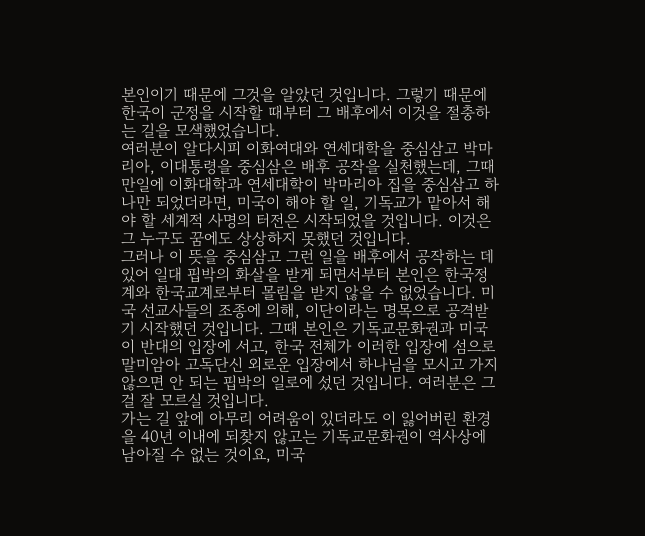본인이기 때문에 그것을 알았던 것입니다. 그렇기 때문에 한국이 군정을 시작할 때부터 그 배후에서 이것을 절충하는 길을 모색했었습니다.
여러분이 알다시피 이화여대와 연세대학을 중심삼고 박마리아, 이대통령을 중심삼은 배후 공작을 실천했는데, 그때 만일에 이화대학과 연세대학이 박마리아 집을 중심삼고 하나만 되었더라면, 미국이 해야 할 일, 기독교가 맡아서 해야 할 세계적 사명의 터전은 시작되었을 것입니다. 이것은 그 누구도 꿈에도 상상하지 못했던 것입니다.
그러나 이 뜻을 중심삼고 그런 일을 배후에서 공작하는 데 있어 일대 핍박의 화살을 받게 되면서부터 본인은 한국정계와 한국교계로부터 몰림을 받지 않을 수 없었습니다. 미국 선교사들의 조종에 의해, 이단이라는 명목으로 공격받기 시작했던 것입니다. 그때 본인은 기독교문화권과 미국이 반대의 입장에 서고, 한국 전체가 이러한 입장에 섬으로 말미암아 고독단신 외로운 입장에서 하나님을 모시고 가지 않으면 안 되는 핍박의 일로에 섰던 것입니다. 여러분은 그걸 잘 모르실 것입니다.
가는 길 앞에 아무리 어려움이 있더라도 이 잃어버린 환경을 40년 이내에 되찾지 않고는 기독교문화권이 역사상에 남아질 수 없는 것이요, 미국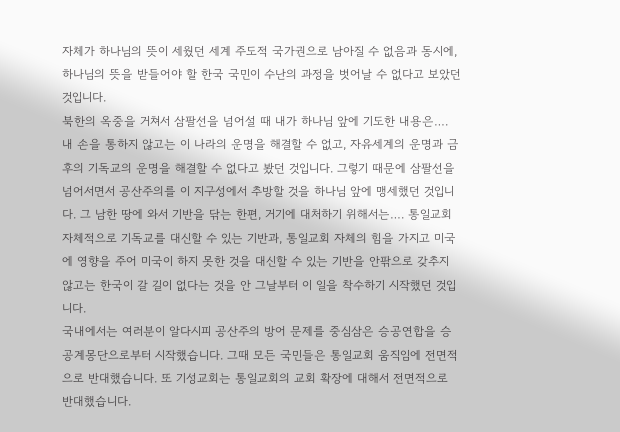자체가 하나님의 뜻이 세웠던 세계 주도적 국가권으로 남아질 수 없음과 동시에, 하나님의 뜻을 받들어야 할 한국 국민이 수난의 과정을 벗어날 수 없다고 보았던 것입니다.
북한의 옥중을 거쳐서 삼팔선을 넘어설 때 내가 하나님 앞에 기도한 내용은…. 내 손을 통하지 않고는 이 나라의 운명을 해결할 수 없고, 자유세계의 운명과 금후의 기독교의 운명을 해결할 수 없다고 봤던 것입니다. 그렇기 때문에 삼팔선을 넘어서면서 공산주의를 이 지구성에서 추방할 것을 하나님 앞에 맹세했던 것입니다. 그 남한 땅에 와서 기반을 닦는 한편, 거기에 대처하기 위해서는…. 통일교회 자체적으로 기독교를 대신할 수 있는 기반과, 통일교회 자체의 힘을 가지고 미국에 영향을 주어 미국이 하지 못한 것을 대신할 수 있는 기반을 안팎으로 갖추지 않고는 한국이 갈 길이 없다는 것을 안 그날부터 이 일을 착수하기 시작했던 것입니다.
국내에서는 여러분이 알다시피 공산주의 방어 문제를 중심삼은 승공연합을 승공계몽단으로부터 시작했습니다. 그때 모든 국민들은 통일교회 움직임에 전면적으로 반대했습니다. 또 기성교회는 통일교회의 교회 확장에 대해서 전면적으로 반대했습니다.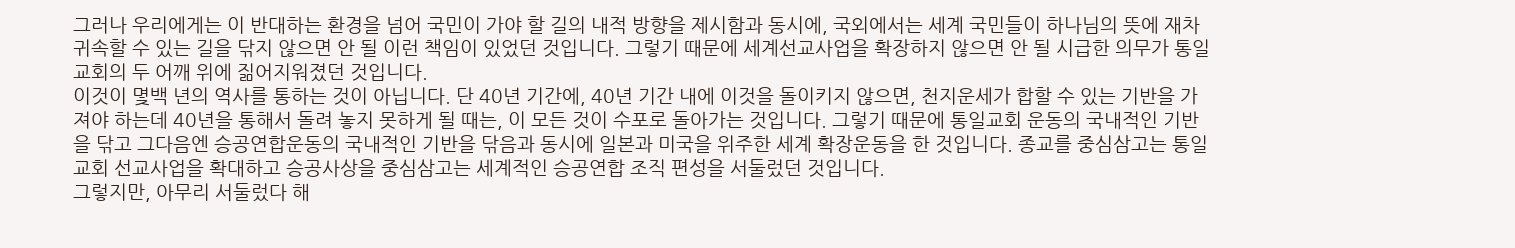그러나 우리에게는 이 반대하는 환경을 넘어 국민이 가야 할 길의 내적 방향을 제시함과 동시에, 국외에서는 세계 국민들이 하나님의 뜻에 재차 귀속할 수 있는 길을 닦지 않으면 안 될 이런 책임이 있었던 것입니다. 그렇기 때문에 세계선교사업을 확장하지 않으면 안 될 시급한 의무가 통일교회의 두 어깨 위에 짊어지워졌던 것입니다.
이것이 몇백 년의 역사를 통하는 것이 아닙니다. 단 40년 기간에, 40년 기간 내에 이것을 돌이키지 않으면, 천지운세가 합할 수 있는 기반을 가져야 하는데 40년을 통해서 돌려 놓지 못하게 될 때는, 이 모든 것이 수포로 돌아가는 것입니다. 그렇기 때문에 통일교회 운동의 국내적인 기반을 닦고 그다음엔 승공연합운동의 국내적인 기반을 닦음과 동시에 일본과 미국을 위주한 세계 확장운동을 한 것입니다. 종교를 중심삼고는 통일교회 선교사업을 확대하고 승공사상을 중심삼고는 세계적인 승공연합 조직 편성을 서둘렀던 것입니다.
그렇지만, 아무리 서둘렀다 해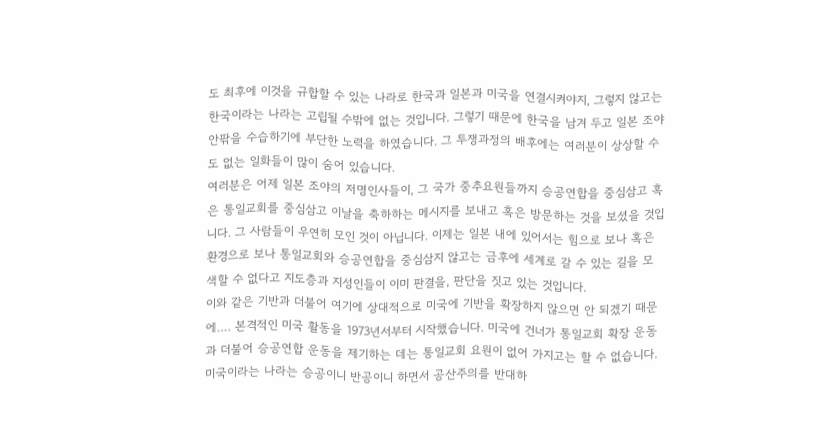도 최후에 이것을 규합할 수 있는 나라로 한국과 일본과 미국을 연결시켜야지, 그렇지 않고는 한국이라는 나라는 고립될 수밖에 없는 것입니다. 그렇기 때문에 한국을 남겨 두고 일본 조야 안팎을 수습하기에 부단한 노력을 하였습니다. 그 투쟁과정의 배후에는 여러분이 상상할 수도 없는 일화들이 많이 숨어 있습니다.
여러분은 어제 일본 조야의 저명인사들이, 그 국가 중추요원들까지 승공연합을 중심삼고 혹은 통일교회를 중심삼고 이날을 축하하는 메시지를 보내고 혹은 방문하는 것을 보셨을 것입니다. 그 사람들이 우연히 모인 것이 아닙니다. 이제는 일본 내에 있어서는 힘으로 보나 혹은 환경으로 보나 통일교회와 승공연합을 중심삼지 않고는 금후에 세계로 갈 수 있는 길을 모색할 수 없다고 지도층과 지성인들이 이미 판결을, 판단을 짓고 있는 것입니다.
이와 같은 기반과 더불어 여기에 상대적으로 미국에 기반을 확장하지 않으면 안 되겠기 때문에…. 본격적인 미국 활동을 1973년서부터 시작했습니다. 미국에 건너가 통일교회 확장 운동과 더불어 승공연합 운동을 제기하는 데는 통일교회 요원이 없어 가지고는 할 수 없습니다. 미국이라는 나라는 승공이니 반공이니 하면서 공산주의를 반대하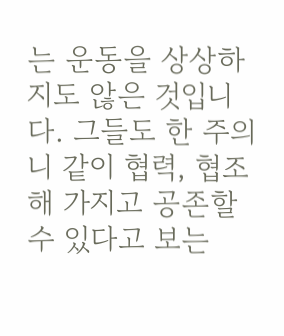는 운동을 상상하지도 않은 것입니다. 그들도 한 주의니 같이 협력, 협조해 가지고 공존할 수 있다고 보는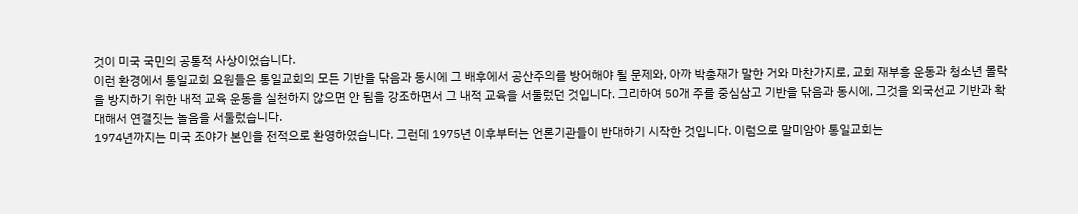것이 미국 국민의 공통적 사상이었습니다.
이런 환경에서 통일교회 요원들은 통일교회의 모든 기반을 닦음과 동시에 그 배후에서 공산주의를 방어해야 될 문제와, 아까 박총재가 말한 거와 마찬가지로, 교회 재부흥 운동과 청소년 몰락을 방지하기 위한 내적 교육 운동을 실천하지 않으면 안 됨을 강조하면서 그 내적 교육을 서둘렀던 것입니다. 그리하여 50개 주를 중심삼고 기반을 닦음과 동시에, 그것을 외국선교 기반과 확대해서 연결짓는 놀음을 서둘렀습니다.
1974년까지는 미국 조야가 본인을 전적으로 환영하였습니다. 그런데 1975년 이후부터는 언론기관들이 반대하기 시작한 것입니다. 이럼으로 말미암아 통일교회는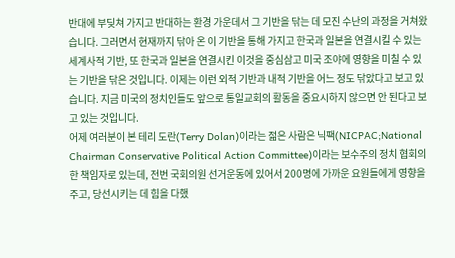반대에 부딪쳐 가지고 반대하는 환경 가운데서 그 기반을 닦는 데 모진 수난의 과정을 거쳐왔습니다. 그러면서 현재까지 닦아 온 이 기반을 통해 가지고 한국과 일본을 연결시킬 수 있는 세계사적 기반, 또 한국과 일본을 연결시킨 이것을 중심삼고 미국 조야에 영향을 미칠 수 있는 기반을 닦은 것입니다. 이제는 이런 외적 기반과 내적 기반을 어느 정도 닦았다고 보고 있습니다. 지금 미국의 정치인들도 앞으로 통일교회의 활동을 중요시하지 않으면 안 된다고 보고 있는 것입니다.
어제 여러분이 본 테리 도란(Terry Dolan)이라는 젊은 사람은 닉팩(NICPAC;National Chairman Conservative Political Action Committee)이라는 보수주의 정치 협회의 한 책임자로 있는데, 전번 국회의원 선거운동에 있어서 200명에 가까운 요원들에게 영향을 주고, 당선시키는 데 힘을 다했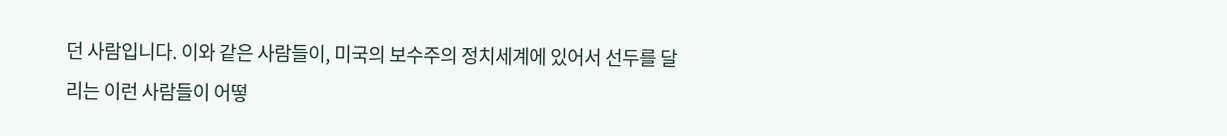던 사람입니다. 이와 같은 사람들이, 미국의 보수주의 정치세계에 있어서 선두를 달리는 이런 사람들이 어떻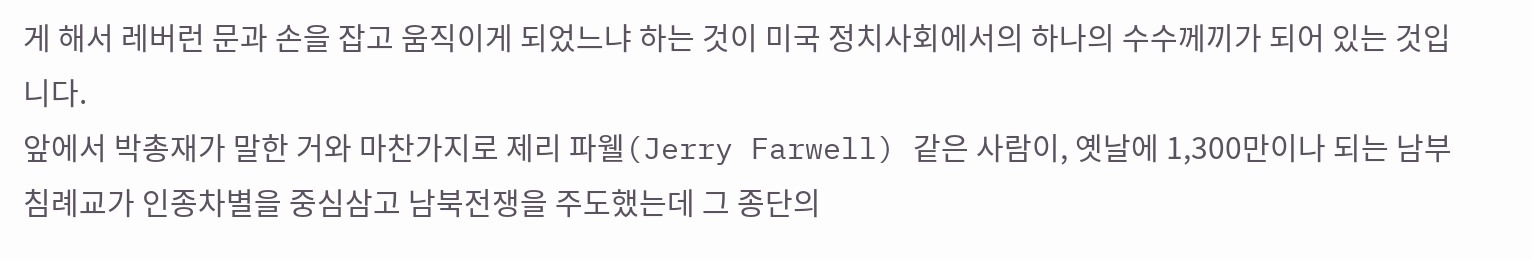게 해서 레버런 문과 손을 잡고 움직이게 되었느냐 하는 것이 미국 정치사회에서의 하나의 수수께끼가 되어 있는 것입니다.
앞에서 박총재가 말한 거와 마찬가지로 제리 파웰(Jerry Farwell) 같은 사람이, 옛날에 1,300만이나 되는 남부 침례교가 인종차별을 중심삼고 남북전쟁을 주도했는데 그 종단의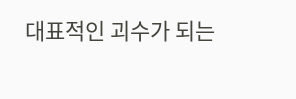대표적인 괴수가 되는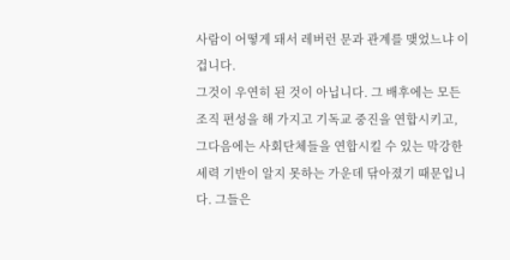사람이 어떻게 돼서 레버런 문과 관계를 맺었느냐 이겁니다.
그것이 우연히 된 것이 아닙니다. 그 배후에는 모든 조직 편성을 해 가지고 기독교 중진을 연합시키고, 그다음에는 사회단체들을 연합시킬 수 있는 막강한 세력 기반이 알지 못하는 가운데 닦아졌기 때문입니다. 그들은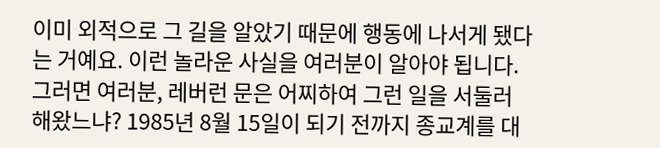이미 외적으로 그 길을 알았기 때문에 행동에 나서게 됐다는 거예요. 이런 놀라운 사실을 여러분이 알아야 됩니다.
그러면 여러분, 레버런 문은 어찌하여 그런 일을 서둘러 해왔느냐? 1985년 8월 15일이 되기 전까지 종교계를 대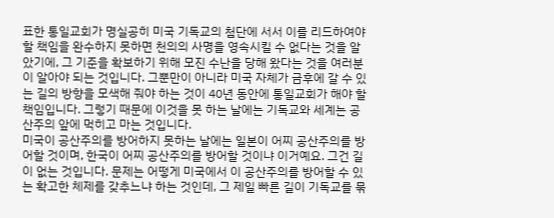표한 통일교회가 명실공히 미국 기독교의 첨단에 서서 이를 리드하여야 할 책임을 완수하지 못하면 천의의 사명을 영속시킬 수 없다는 것을 알았기에, 그 기준을 확보하기 위해 모진 수난을 당해 왔다는 것을 여러분이 알아야 되는 것입니다. 그뿐만이 아니라 미국 자체가 금후에 갈 수 있는 길의 방향을 모색해 줘야 하는 것이 40년 동안에 통일교회가 해야 할 책임입니다. 그렇기 때문에 이것을 못 하는 날에는 기독교와 세계는 공산주의 앞에 먹히고 마는 것입니다.
미국이 공산주의를 방어하지 못하는 날에는 일본이 어찌 공산주의를 방어할 것이며, 한국이 어찌 공산주의를 방어할 것이냐 이거예요. 그건 길이 없는 것입니다. 문제는 어떻게 미국에서 이 공산주의를 방어할 수 있는 확고한 체제를 갖추느냐 하는 것인데, 그 제일 빠른 길이 기독교를 묶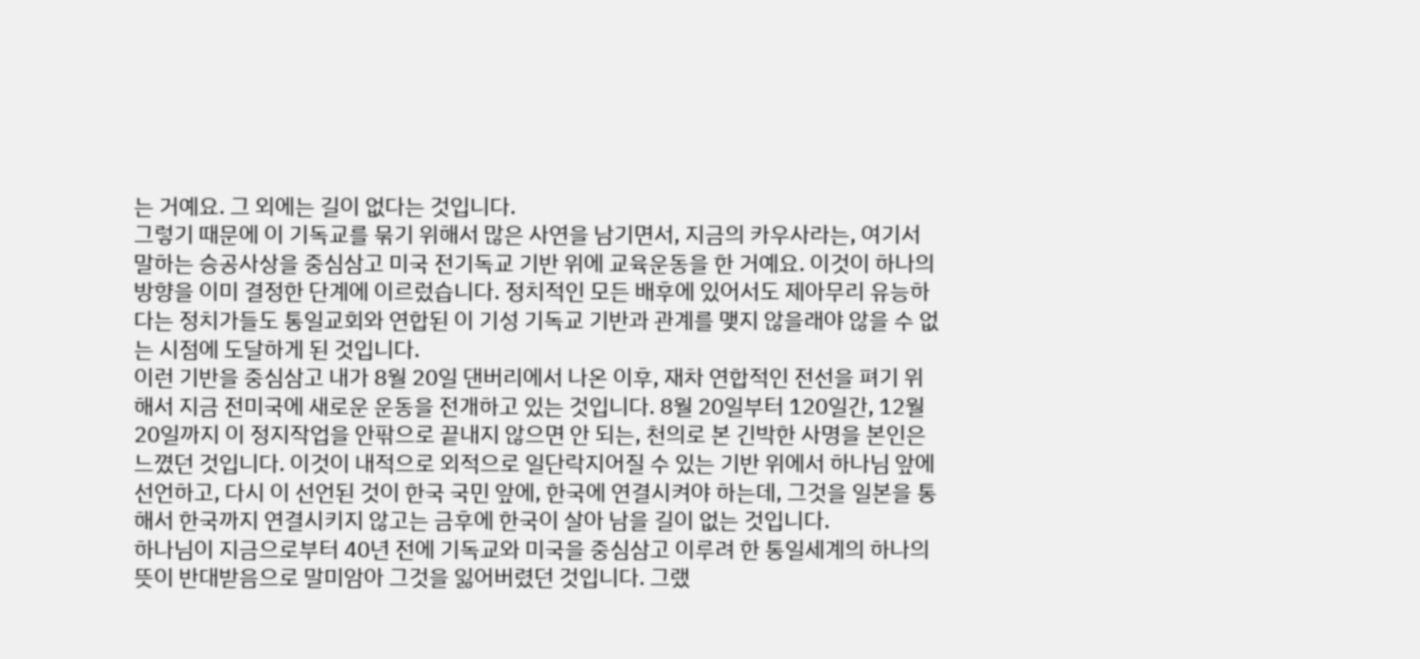는 거예요. 그 외에는 길이 없다는 것입니다.
그렇기 때문에 이 기독교를 묶기 위해서 많은 사연을 남기면서, 지금의 카우사라는, 여기서 말하는 승공사상을 중심삼고 미국 전기독교 기반 위에 교육운동을 한 거예요. 이것이 하나의 방향을 이미 결정한 단계에 이르렀습니다. 정치적인 모든 배후에 있어서도 제아무리 유능하다는 정치가들도 통일교회와 연합된 이 기성 기독교 기반과 관계를 맺지 않을래야 않을 수 없는 시점에 도달하게 된 것입니다.
이런 기반을 중심삼고 내가 8월 20일 댄버리에서 나온 이후, 재차 연합적인 전선을 펴기 위해서 지금 전미국에 새로운 운동을 전개하고 있는 것입니다. 8월 20일부터 120일간, 12월 20일까지 이 정지작업을 안팎으로 끝내지 않으면 안 되는, 천의로 본 긴박한 사명을 본인은 느꼈던 것입니다. 이것이 내적으로 외적으로 일단락지어질 수 있는 기반 위에서 하나님 앞에 선언하고, 다시 이 선언된 것이 한국 국민 앞에, 한국에 연결시켜야 하는데, 그것을 일본을 통해서 한국까지 연결시키지 않고는 금후에 한국이 살아 남을 길이 없는 것입니다.
하나님이 지금으로부터 40년 전에 기독교와 미국을 중심삼고 이루려 한 통일세계의 하나의 뜻이 반대받음으로 말미암아 그것을 잃어버렸던 것입니다. 그랬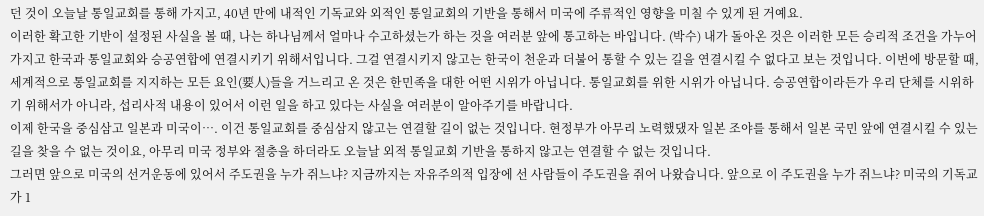던 것이 오늘날 통일교회를 통해 가지고, 40년 만에 내적인 기독교와 외적인 통일교회의 기반을 통해서 미국에 주류적인 영향을 미칠 수 있게 된 거예요.
이러한 확고한 기반이 설정된 사실을 볼 때, 나는 하나님께서 얼마나 수고하셨는가 하는 것을 여러분 앞에 통고하는 바입니다. (박수) 내가 돌아온 것은 이러한 모든 승리적 조건을 가누어 가지고 한국과 통일교회와 승공연합에 연결시키기 위해서입니다. 그걸 연결시키지 않고는 한국이 천운과 더불어 통할 수 있는 길을 연결시킬 수 없다고 보는 것입니다. 이번에 방문할 때, 세계적으로 통일교회를 지지하는 모든 요인(要人)들을 거느리고 온 것은 한민족을 대한 어떤 시위가 아닙니다. 통일교회를 위한 시위가 아닙니다. 승공연합이라든가 우리 단체를 시위하기 위해서가 아니라, 섭리사적 내용이 있어서 이런 일을 하고 있다는 사실을 여러분이 알아주기를 바랍니다.
이제 한국을 중심삼고 일본과 미국이…. 이건 통일교회를 중심삼지 않고는 연결할 길이 없는 것입니다. 현정부가 아무리 노력했댔자 일본 조야를 통해서 일본 국민 앞에 연결시킬 수 있는 길을 찾을 수 없는 것이요, 아무리 미국 정부와 절충을 하더라도 오늘날 외적 통일교회 기반을 통하지 않고는 연결할 수 없는 것입니다.
그러면 앞으로 미국의 선거운동에 있어서 주도권을 누가 쥐느냐? 지금까지는 자유주의적 입장에 선 사람들이 주도권을 쥐어 나왔습니다. 앞으로 이 주도권을 누가 쥐느냐? 미국의 기독교가 1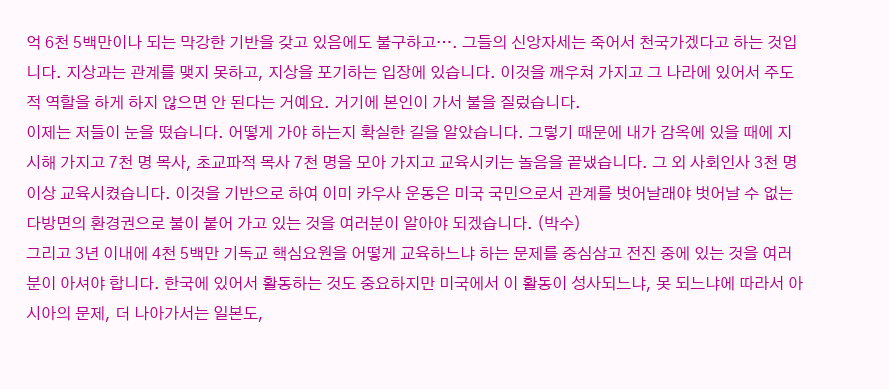억 6천 5백만이나 되는 막강한 기반을 갖고 있음에도 불구하고…. 그들의 신앙자세는 죽어서 천국가겠다고 하는 것입니다. 지상과는 관계를 맺지 못하고, 지상을 포기하는 입장에 있습니다. 이것을 깨우쳐 가지고 그 나라에 있어서 주도적 역할을 하게 하지 않으면 안 된다는 거예요. 거기에 본인이 가서 불을 질렀습니다.
이제는 저들이 눈을 떴습니다. 어떻게 가야 하는지 확실한 길을 알았습니다. 그렇기 때문에 내가 감옥에 있을 때에 지시해 가지고 7천 명 목사, 초교파적 목사 7천 명을 모아 가지고 교육시키는 놀음을 끝냈습니다. 그 외 사회인사 3천 명 이상 교육시켰습니다. 이것을 기반으로 하여 이미 카우사 운동은 미국 국민으로서 관계를 벗어날래야 벗어날 수 없는 다방면의 환경권으로 불이 붙어 가고 있는 것을 여러분이 알아야 되겠습니다. (박수)
그리고 3년 이내에 4천 5백만 기독교 핵심요원을 어떻게 교육하느냐 하는 문제를 중심삼고 전진 중에 있는 것을 여러분이 아셔야 합니다. 한국에 있어서 활동하는 것도 중요하지만 미국에서 이 활동이 성사되느냐, 못 되느냐에 따라서 아시아의 문제, 더 나아가서는 일본도,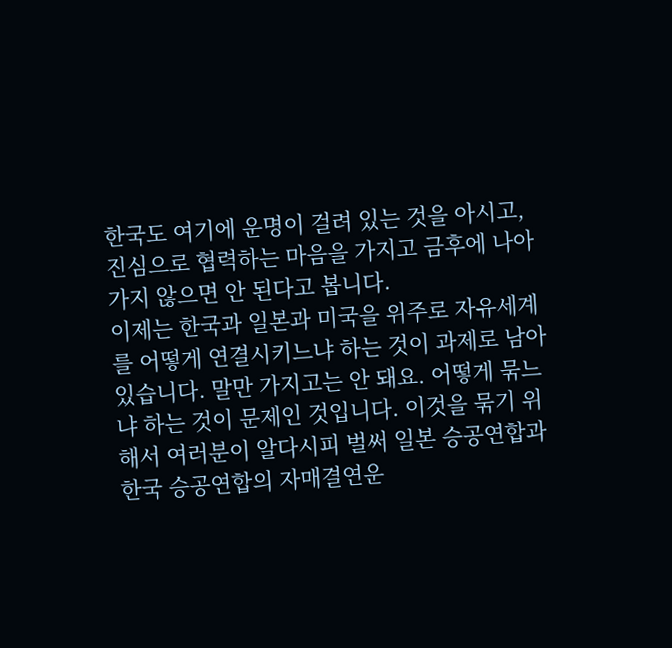한국도 여기에 운명이 걸려 있는 것을 아시고, 진심으로 협력하는 마음을 가지고 금후에 나아가지 않으면 안 된다고 봅니다.
이제는 한국과 일본과 미국을 위주로 자유세계를 어떻게 연결시키느냐 하는 것이 과제로 남아 있습니다. 말만 가지고는 안 돼요. 어떻게 묶느냐 하는 것이 문제인 것입니다. 이것을 묶기 위해서 여러분이 알다시피 벌써 일본 승공연합과 한국 승공연합의 자매결연운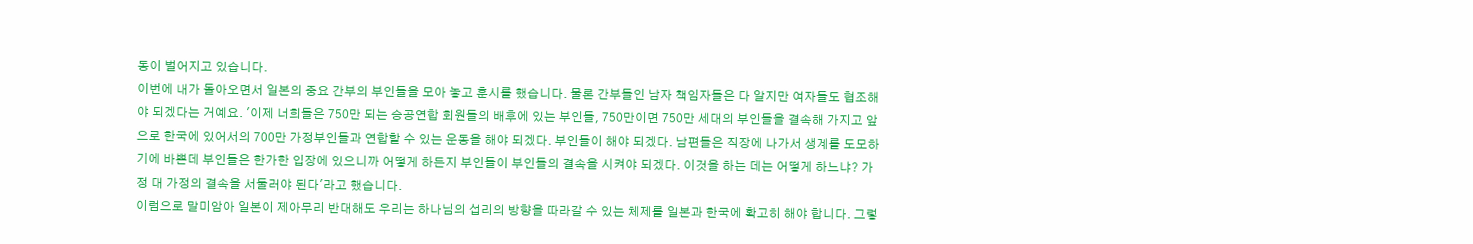동이 벌어지고 있습니다.
이번에 내가 돌아오면서 일본의 중요 간부의 부인들을 모아 놓고 훈시를 했습니다. 물론 간부들인 남자 책임자들은 다 알지만 여자들도 협조해야 되겠다는 거예요. '이제 너희들은 750만 되는 승공연합 회원들의 배후에 있는 부인들, 750만이면 750만 세대의 부인들을 결속해 가지고 앞으로 한국에 있어서의 700만 가정부인들과 연합할 수 있는 운동을 해야 되겠다. 부인들이 해야 되겠다. 남편들은 직장에 나가서 생계를 도모하기에 바쁜데 부인들은 한가한 입장에 있으니까 어떻게 하든지 부인들이 부인들의 결속을 시켜야 되겠다. 이것을 하는 데는 어떻게 하느냐? 가정 대 가정의 결속을 서둘러야 된다'라고 했습니다.
이럼으로 말미암아 일본이 제아무리 반대해도 우리는 하나님의 섭리의 방향을 따라갈 수 있는 체제를 일본과 한국에 확고히 해야 합니다. 그렇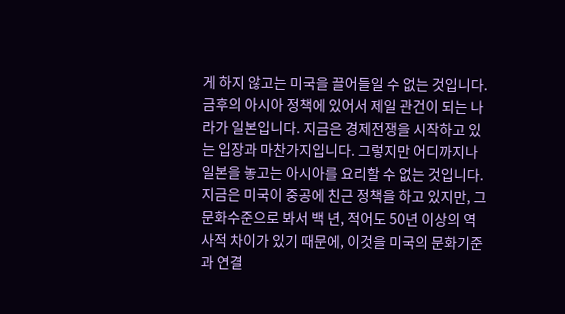게 하지 않고는 미국을 끌어들일 수 없는 것입니다. 금후의 아시아 정책에 있어서 제일 관건이 되는 나라가 일본입니다. 지금은 경제전쟁을 시작하고 있는 입장과 마찬가지입니다. 그렇지만 어디까지나 일본을 놓고는 아시아를 요리할 수 없는 것입니다. 지금은 미국이 중공에 친근 정책을 하고 있지만, 그 문화수준으로 봐서 백 년, 적어도 50년 이상의 역사적 차이가 있기 때문에, 이것을 미국의 문화기준과 연결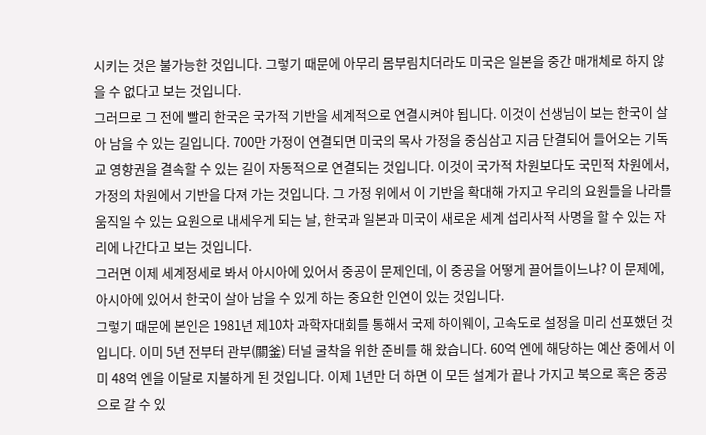시키는 것은 불가능한 것입니다. 그렇기 때문에 아무리 몸부림치더라도 미국은 일본을 중간 매개체로 하지 않을 수 없다고 보는 것입니다.
그러므로 그 전에 빨리 한국은 국가적 기반을 세계적으로 연결시켜야 됩니다. 이것이 선생님이 보는 한국이 살아 남을 수 있는 길입니다. 700만 가정이 연결되면 미국의 목사 가정을 중심삼고 지금 단결되어 들어오는 기독교 영향권을 결속할 수 있는 길이 자동적으로 연결되는 것입니다. 이것이 국가적 차원보다도 국민적 차원에서, 가정의 차원에서 기반을 다져 가는 것입니다. 그 가정 위에서 이 기반을 확대해 가지고 우리의 요원들을 나라를 움직일 수 있는 요원으로 내세우게 되는 날, 한국과 일본과 미국이 새로운 세계 섭리사적 사명을 할 수 있는 자리에 나간다고 보는 것입니다.
그러면 이제 세계정세로 봐서 아시아에 있어서 중공이 문제인데, 이 중공을 어떻게 끌어들이느냐? 이 문제에, 아시아에 있어서 한국이 살아 남을 수 있게 하는 중요한 인연이 있는 것입니다.
그렇기 때문에 본인은 1981년 제10차 과학자대회를 통해서 국제 하이웨이, 고속도로 설정을 미리 선포했던 것입니다. 이미 5년 전부터 관부(關釜) 터널 굴착을 위한 준비를 해 왔습니다. 60억 엔에 해당하는 예산 중에서 이미 48억 엔을 이달로 지불하게 된 것입니다. 이제 1년만 더 하면 이 모든 설계가 끝나 가지고 북으로 혹은 중공으로 갈 수 있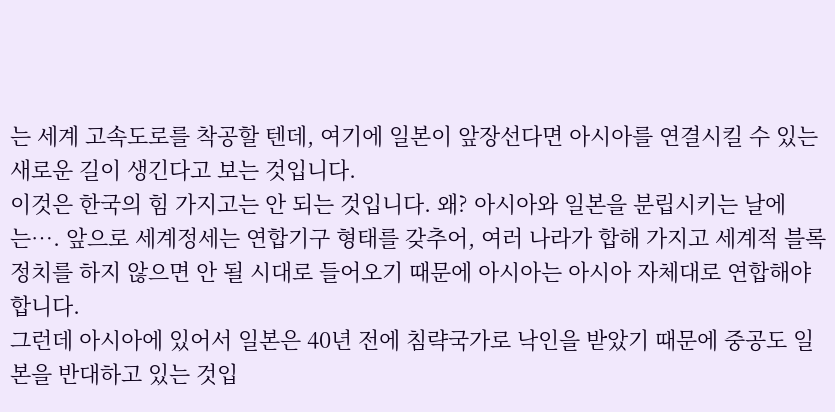는 세계 고속도로를 착공할 텐데, 여기에 일본이 앞장선다면 아시아를 연결시킬 수 있는 새로운 길이 생긴다고 보는 것입니다.
이것은 한국의 힘 가지고는 안 되는 것입니다. 왜? 아시아와 일본을 분립시키는 날에는…. 앞으로 세계정세는 연합기구 형태를 갖추어, 여러 나라가 합해 가지고 세계적 블록 정치를 하지 않으면 안 될 시대로 들어오기 때문에 아시아는 아시아 자체대로 연합해야 합니다.
그런데 아시아에 있어서 일본은 40년 전에 침략국가로 낙인을 받았기 때문에 중공도 일본을 반대하고 있는 것입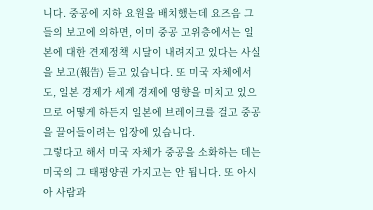니다. 중공에 지하 요원을 배치했는데 요즈음 그들의 보고에 의하면, 이미 중공 고위층에서는 일본에 대한 견제정책 시달이 내려지고 있다는 사실을 보고(報告) 듣고 있습니다. 또 미국 자체에서도, 일본 경제가 세계 경제에 영향을 미치고 있으므로 어떻게 하든지 일본에 브레이크를 걸고 중공을 끌어들이려는 입장에 있습니다.
그렇다고 해서 미국 자체가 중공을 소화하는 데는 미국의 그 태평양권 가지고는 안 됩니다. 또 아시아 사람과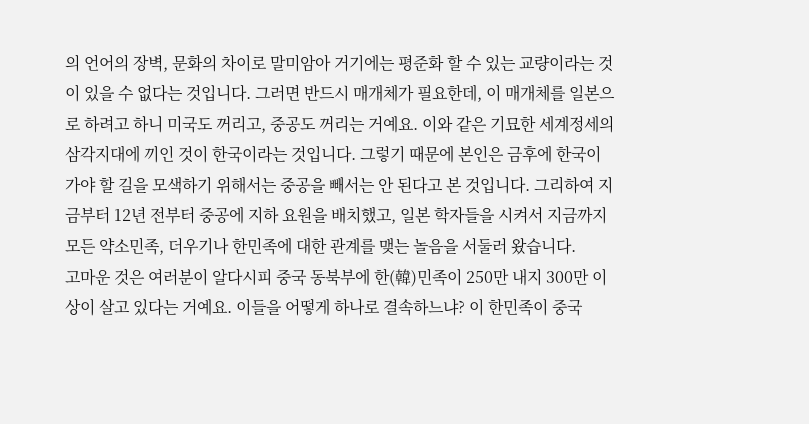의 언어의 장벽, 문화의 차이로 말미암아 거기에는 평준화 할 수 있는 교량이라는 것이 있을 수 없다는 것입니다. 그러면 반드시 매개체가 필요한데, 이 매개체를 일본으로 하려고 하니 미국도 꺼리고, 중공도 꺼리는 거예요. 이와 같은 기묘한 세계정세의 삼각지대에 끼인 것이 한국이라는 것입니다. 그렇기 때문에 본인은 금후에 한국이 가야 할 길을 모색하기 위해서는 중공을 빼서는 안 된다고 본 것입니다. 그리하여 지금부터 12년 전부터 중공에 지하 요원을 배치했고, 일본 학자들을 시켜서 지금까지 모든 약소민족, 더우기나 한민족에 대한 관계를 맺는 놀음을 서둘러 왔습니다.
고마운 것은 여러분이 알다시피 중국 동북부에 한(韓)민족이 250만 내지 300만 이상이 살고 있다는 거예요. 이들을 어떻게 하나로 결속하느냐? 이 한민족이 중국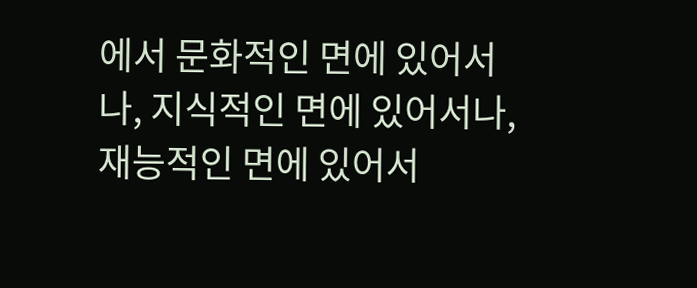에서 문화적인 면에 있어서나, 지식적인 면에 있어서나, 재능적인 면에 있어서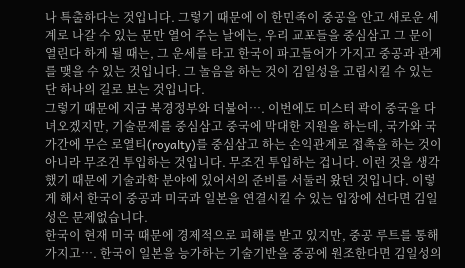나 특출하다는 것입니다. 그렇기 때문에 이 한민족이 중공을 안고 새로운 세계로 나갈 수 있는 문만 열어 주는 날에는, 우리 교포들을 중심삼고 그 문이 열린다 하게 될 때는, 그 운세를 타고 한국이 파고들어가 가지고 중공과 관계를 맺을 수 있는 것입니다. 그 놀음을 하는 것이 김일성을 고립시킬 수 있는 단 하나의 길로 보는 것입니다.
그렇기 때문에 지금 북경정부와 더불어…. 이번에도 미스터 곽이 중국을 다녀오겠지만, 기술문제를 중심삼고 중국에 막대한 지원을 하는데, 국가와 국가간에 무슨 로열티(royalty)를 중심삼고 하는 손익관계로 접촉을 하는 것이 아니라 무조건 투입하는 것입니다. 무조건 투입하는 겁니다. 이런 것을 생각했기 때문에 기술과학 분야에 있어서의 준비를 서둘러 왔던 것입니다. 이렇게 해서 한국이 중공과 미국과 일본을 연결시킬 수 있는 입장에 선다면 김일성은 문제없습니다.
한국이 현재 미국 때문에 경제적으로 피해를 받고 있지만, 중공 루트를 통해 가지고…. 한국이 일본을 능가하는 기술기반을 중공에 원조한다면 김일성의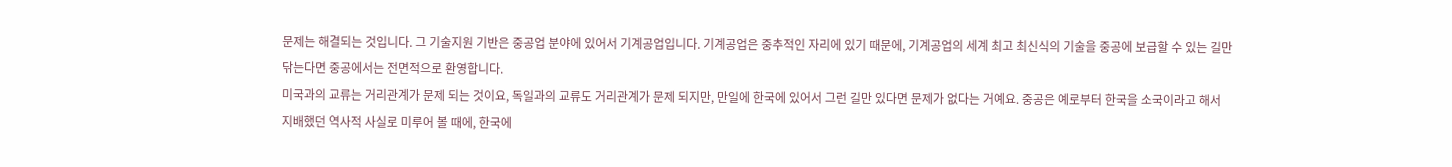문제는 해결되는 것입니다. 그 기술지원 기반은 중공업 분야에 있어서 기계공업입니다. 기계공업은 중추적인 자리에 있기 때문에, 기계공업의 세계 최고 최신식의 기술을 중공에 보급할 수 있는 길만 닦는다면 중공에서는 전면적으로 환영합니다.
미국과의 교류는 거리관계가 문제 되는 것이요, 독일과의 교류도 거리관계가 문제 되지만, 만일에 한국에 있어서 그런 길만 있다면 문제가 없다는 거예요. 중공은 예로부터 한국을 소국이라고 해서 지배했던 역사적 사실로 미루어 볼 때에, 한국에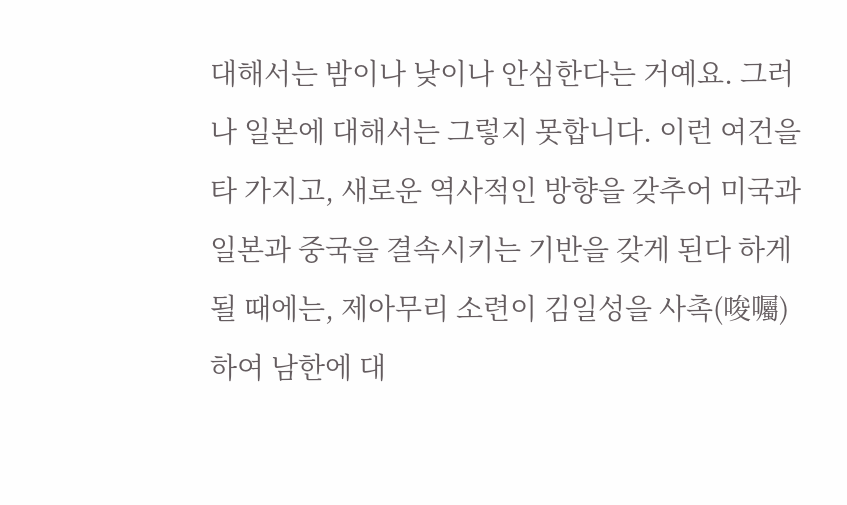대해서는 밤이나 낮이나 안심한다는 거예요. 그러나 일본에 대해서는 그렇지 못합니다. 이런 여건을 타 가지고, 새로운 역사적인 방향을 갖추어 미국과 일본과 중국을 결속시키는 기반을 갖게 된다 하게 될 때에는, 제아무리 소련이 김일성을 사촉(唆囑)하여 남한에 대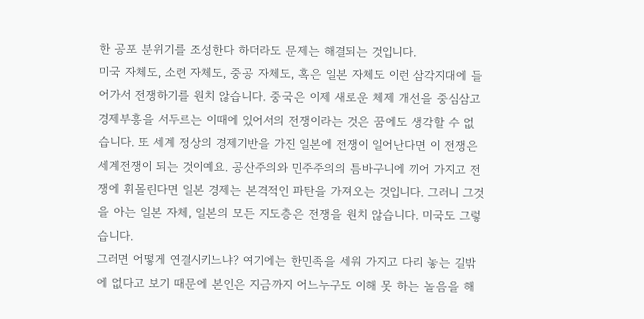한 공포 분위기를 조성한다 하더라도 문제는 해결되는 것입니다.
미국 자체도, 소련 자체도, 중공 자체도, 혹은 일본 자체도 이런 삼각지대에 들어가서 전쟁하기를 원치 않습니다. 중국은 이제 새로운 체제 개선을 중심삼고 경제부흥을 서두르는 이때에 있어서의 전쟁이라는 것은 꿈에도 생각할 수 없습니다. 또 세계 정상의 경제기반을 가진 일본에 전쟁이 일어난다면 이 전쟁은 세계전쟁이 되는 것이예요. 공산주의와 민주주의의 틈바구니에 끼어 가지고 전쟁에 휘몰린다면 일본 경제는 본격적인 파탄을 가져오는 것입니다. 그러니 그것을 아는 일본 자체, 일본의 모든 지도층은 전쟁을 원치 않습니다. 미국도 그렇습니다.
그러면 어떻게 연결시키느냐? 여기에는 한민족을 세워 가지고 다리 놓는 길밖에 없다고 보기 때문에 본인은 지금까지 어느누구도 이해 못 하는 놀음을 해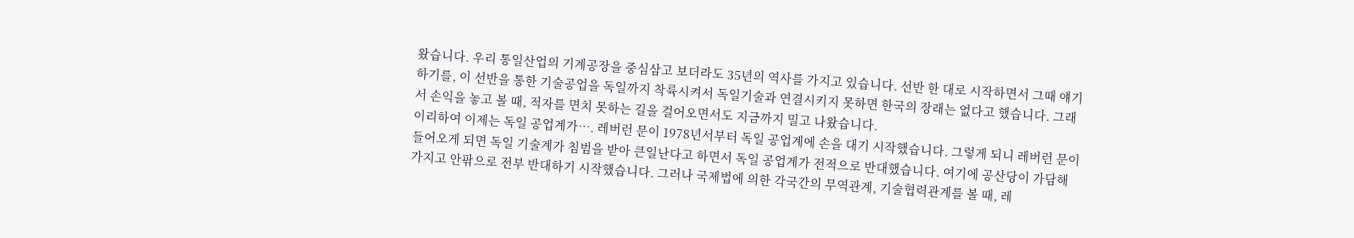왔습니다. 우리 통일산업의 기계공장을 중심삼고 보더라도 35년의 역사를 가지고 있습니다. 선반 한 대로 시작하면서 그때 얘기하기를, 이 선반을 통한 기술공업을 독일까지 착륙시켜서 독일기술과 연결시키지 못하면 한국의 장래는 없다고 했습니다. 그래서 손익을 놓고 볼 때, 적자를 면치 못하는 길을 걸어오면서도 지금까지 밀고 나왔습니다.
이리하여 이제는 독일 공업계가…. 레버런 문이 1978년서부터 독일 공업계에 손을 대기 시작했습니다. 그렇게 되니 레버런 문이 들어오게 되면 독일 기술계가 침범을 받아 큰일난다고 하면서 독일 공업계가 전적으로 반대했습니다. 여기에 공산당이 가담해 가지고 안팎으로 전부 반대하기 시작했습니다. 그러나 국제법에 의한 각국간의 무역관계, 기술협력관계를 볼 때, 레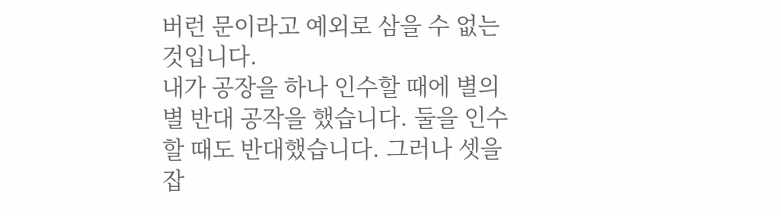버런 문이라고 예외로 삼을 수 없는 것입니다.
내가 공장을 하나 인수할 때에 별의별 반대 공작을 했습니다. 둘을 인수할 때도 반대했습니다. 그러나 셋을 잡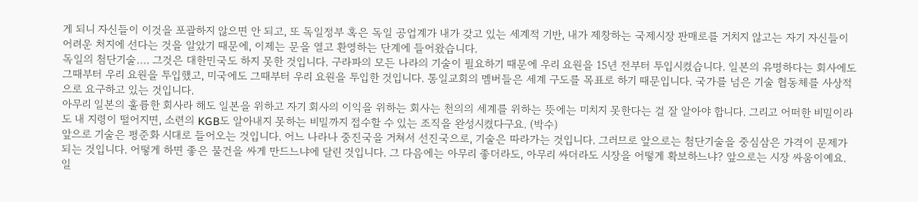게 되니 자신들이 이것을 포괄하지 않으면 안 되고, 또 독일정부 혹은 독일 공업계가 내가 갖고 있는 세계적 기반, 내가 제창하는 국제시장 판매로를 거치지 않고는 자기 자신들이 어려운 처지에 선다는 것을 알았기 때문에, 이제는 문을 열고 환영하는 단계에 들어왔습니다.
독일의 첨단기술…. 그것은 대한민국도 하지 못한 것입니다. 구라파의 모든 나라의 기술이 필요하기 때문에 우리 요원을 15년 전부터 투입시켰습니다. 일본의 유명하다는 회사에도 그때부터 우리 요원을 투입했고, 미국에도 그때부터 우리 요원을 투입한 것입니다. 통일교회의 멤버들은 세계 구도를 목표로 하기 때문입니다. 국가를 넘은 기술 협동체를 사상적으로 요구하고 있는 것입니다.
아무리 일본의 훌륭한 회사라 해도 일본을 위하고 자기 회사의 이익을 위하는 회사는 천의의 세계를 위하는 뜻에는 미치지 못한다는 걸 잘 알아야 합니다. 그리고 어떠한 비밀이라도 내 지령이 떨어지면, 소련의 KGB도 알아내지 못하는 비밀까지 접수할 수 있는 조직을 완성시켰다구요. (박수)
앞으로 기술은 평준화 시대로 들어오는 것입니다. 어느 나라나 중진국을 거쳐서 선진국으로, 기술은 따라가는 것입니다. 그러므로 앞으로는 첨단기술을 중심삼은 가격이 문제가 되는 것입니다. 어떻게 하면 좋은 물건을 싸게 만드느냐에 달린 것입니다. 그 다음에는 아무리 좋더라도, 아무리 싸더라도 시장을 어떻게 확보하느냐? 앞으로는 시장 싸움이예요.
일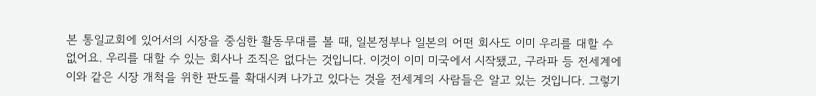본 통일교회에 있어서의 시장을 중심한 활동무대를 볼 때, 일본정부나 일본의 어떤 회사도 이미 우리를 대할 수 없어요. 우리를 대할 수 있는 회사나 조직은 없다는 것입니다. 이것이 이미 미국에서 시작됐고, 구라파 등 전세계에 이와 같은 시장 개척을 위한 판도를 확대시켜 나가고 있다는 것을 전세계의 사람들은 알고 있는 것입니다. 그렇기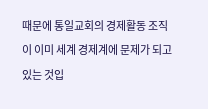때문에 통일교회의 경제활동 조직이 이미 세계 경제계에 문제가 되고 있는 것입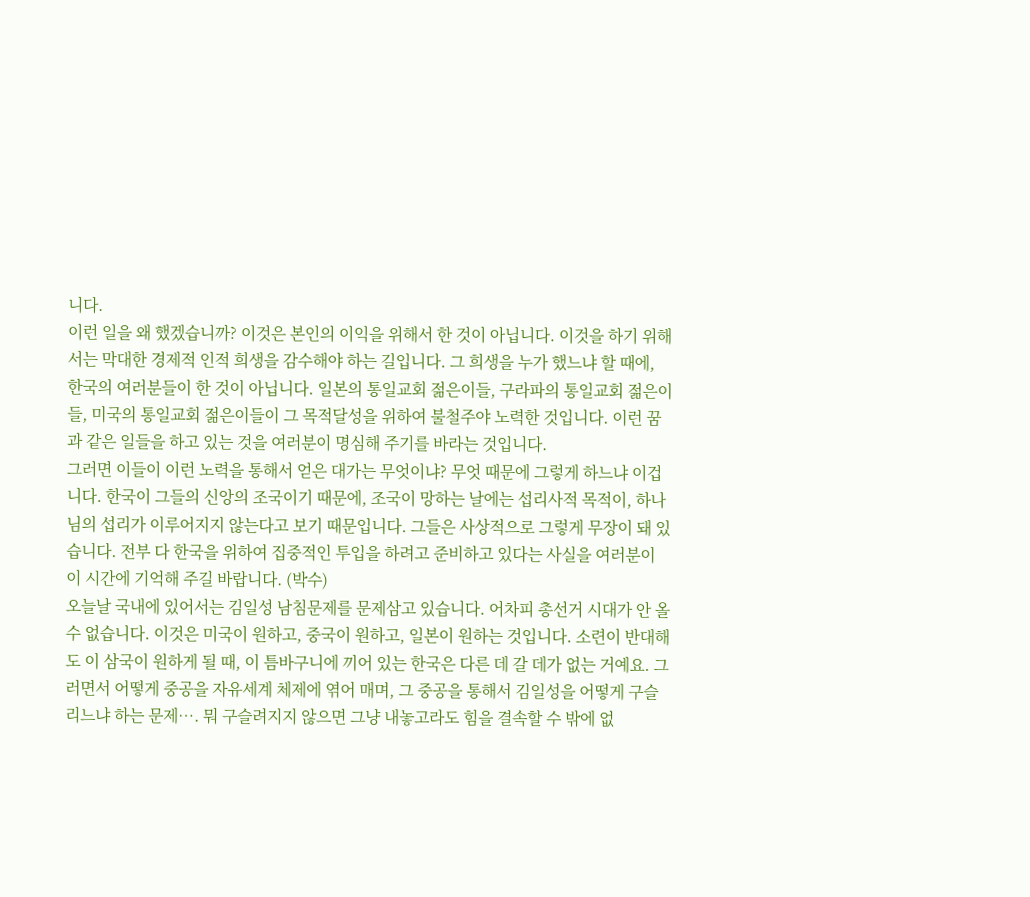니다.
이런 일을 왜 했겠습니까? 이것은 본인의 이익을 위해서 한 것이 아닙니다. 이것을 하기 위해서는 막대한 경제적 인적 희생을 감수해야 하는 길입니다. 그 희생을 누가 했느냐 할 때에, 한국의 여러분들이 한 것이 아닙니다. 일본의 통일교회 젊은이들, 구라파의 통일교회 젊은이들, 미국의 통일교회 젊은이들이 그 목적달성을 위하여 불철주야 노력한 것입니다. 이런 꿈과 같은 일들을 하고 있는 것을 여러분이 명심해 주기를 바라는 것입니다.
그러면 이들이 이런 노력을 통해서 얻은 대가는 무엇이냐? 무엇 때문에 그렇게 하느냐 이겁니다. 한국이 그들의 신앙의 조국이기 때문에, 조국이 망하는 날에는 섭리사적 목적이, 하나님의 섭리가 이루어지지 않는다고 보기 때문입니다. 그들은 사상적으로 그렇게 무장이 돼 있습니다. 전부 다 한국을 위하여 집중적인 투입을 하려고 준비하고 있다는 사실을 여러분이 이 시간에 기억해 주길 바랍니다. (박수)
오늘날 국내에 있어서는 김일성 남침문제를 문제삼고 있습니다. 어차피 총선거 시대가 안 올 수 없습니다. 이것은 미국이 원하고, 중국이 원하고, 일본이 원하는 것입니다. 소련이 반대해도 이 삼국이 원하게 될 때, 이 틈바구니에 끼어 있는 한국은 다른 데 갈 데가 없는 거예요. 그러면서 어떻게 중공을 자유세계 체제에 엮어 매며, 그 중공을 통해서 김일성을 어떻게 구슬리느냐 하는 문제…. 뭐 구슬려지지 않으면 그냥 내놓고라도 힘을 결속할 수 밖에 없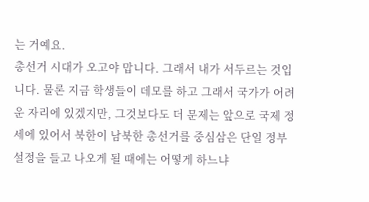는 거예요.
총선거 시대가 오고야 맙니다. 그래서 내가 서두르는 것입니다. 물론 지금 학생들이 데모를 하고 그래서 국가가 어려운 자리에 있겠지만, 그것보다도 더 문제는 앞으로 국제 정세에 있어서 북한이 남북한 총선거를 중심삼은 단일 정부 설정을 들고 나오게 될 때에는 어떻게 하느냐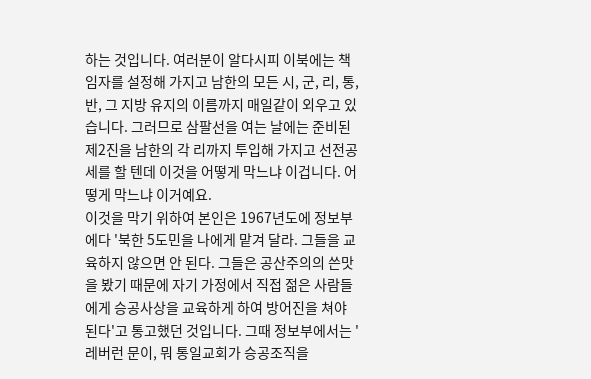하는 것입니다. 여러분이 알다시피 이북에는 책임자를 설정해 가지고 남한의 모든 시, 군, 리, 통, 반, 그 지방 유지의 이름까지 매일같이 외우고 있습니다. 그러므로 삼팔선을 여는 날에는 준비된 제2진을 남한의 각 리까지 투입해 가지고 선전공세를 할 텐데 이것을 어떻게 막느냐 이겁니다. 어떻게 막느냐 이거예요.
이것을 막기 위하여 본인은 1967년도에 정보부에다 '북한 5도민을 나에게 맡겨 달라. 그들을 교육하지 않으면 안 된다. 그들은 공산주의의 쓴맛을 봤기 때문에 자기 가정에서 직접 젊은 사람들에게 승공사상을 교육하게 하여 방어진을 쳐야 된다'고 통고했던 것입니다. 그때 정보부에서는 '레버런 문이, 뭐 통일교회가 승공조직을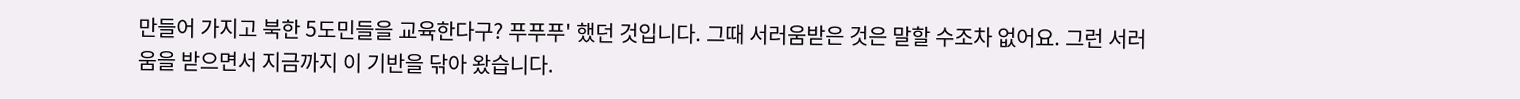만들어 가지고 북한 5도민들을 교육한다구? 푸푸푸' 했던 것입니다. 그때 서러움받은 것은 말할 수조차 없어요. 그런 서러움을 받으면서 지금까지 이 기반을 닦아 왔습니다.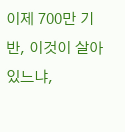이제 700만 기반, 이것이 살아 있느냐,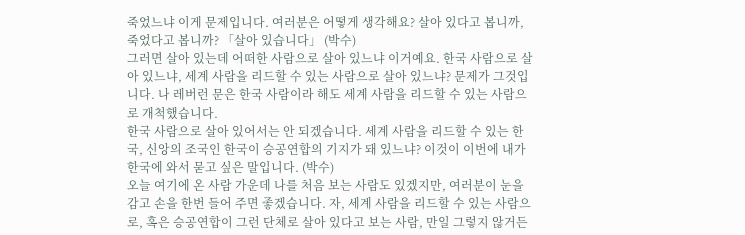죽었느냐 이게 문제입니다. 여러분은 어떻게 생각해요? 살아 있다고 봅니까, 죽었다고 봅니까? 「살아 있습니다」 (박수)
그러면 살아 있는데 어떠한 사람으로 살아 있느냐 이거예요. 한국 사람으로 살아 있느냐, 세계 사람을 리드할 수 있는 사람으로 살아 있느냐? 문제가 그것입니다. 나 레버런 문은 한국 사람이라 해도 세계 사람을 리드할 수 있는 사람으로 개척했습니다.
한국 사람으로 살아 있어서는 안 되겠습니다. 세계 사람을 리드할 수 있는 한국, 신앙의 조국인 한국이 승공연합의 기지가 돼 있느냐? 이것이 이번에 내가 한국에 와서 묻고 싶은 말입니다. (박수)
오늘 여기에 온 사람 가운데 나를 처음 보는 사람도 있겠지만, 여러분이 눈을 감고 손을 한번 들어 주면 좋겠습니다. 자, 세계 사람을 리드할 수 있는 사람으로, 혹은 승공연합이 그런 단체로 살아 있다고 보는 사람, 만일 그렇지 않거든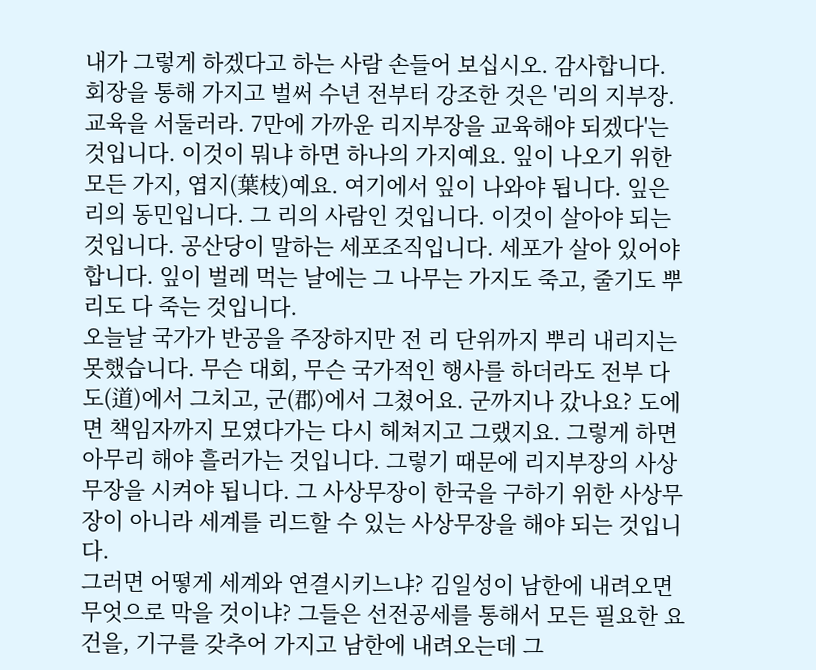내가 그렇게 하겠다고 하는 사람 손들어 보십시오. 감사합니다.
회장을 통해 가지고 벌써 수년 전부터 강조한 것은 '리의 지부장. 교육을 서둘러라. 7만에 가까운 리지부장을 교육해야 되겠다'는 것입니다. 이것이 뭐냐 하면 하나의 가지예요. 잎이 나오기 위한 모든 가지, 엽지(葉枝)예요. 여기에서 잎이 나와야 됩니다. 잎은 리의 동민입니다. 그 리의 사람인 것입니다. 이것이 살아야 되는 것입니다. 공산당이 말하는 세포조직입니다. 세포가 살아 있어야 합니다. 잎이 벌레 먹는 날에는 그 나무는 가지도 죽고, 줄기도 뿌리도 다 죽는 것입니다.
오늘날 국가가 반공을 주장하지만 전 리 단위까지 뿌리 내리지는 못했습니다. 무슨 대회, 무슨 국가적인 행사를 하더라도 전부 다 도(道)에서 그치고, 군(郡)에서 그쳤어요. 군까지나 갔나요? 도에 면 책임자까지 모였다가는 다시 헤쳐지고 그랬지요. 그렇게 하면 아무리 해야 흘러가는 것입니다. 그렇기 때문에 리지부장의 사상무장을 시켜야 됩니다. 그 사상무장이 한국을 구하기 위한 사상무장이 아니라 세계를 리드할 수 있는 사상무장을 해야 되는 것입니다.
그러면 어떻게 세계와 연결시키느냐? 김일성이 남한에 내려오면 무엇으로 막을 것이냐? 그들은 선전공세를 통해서 모든 필요한 요건을, 기구를 갖추어 가지고 남한에 내려오는데 그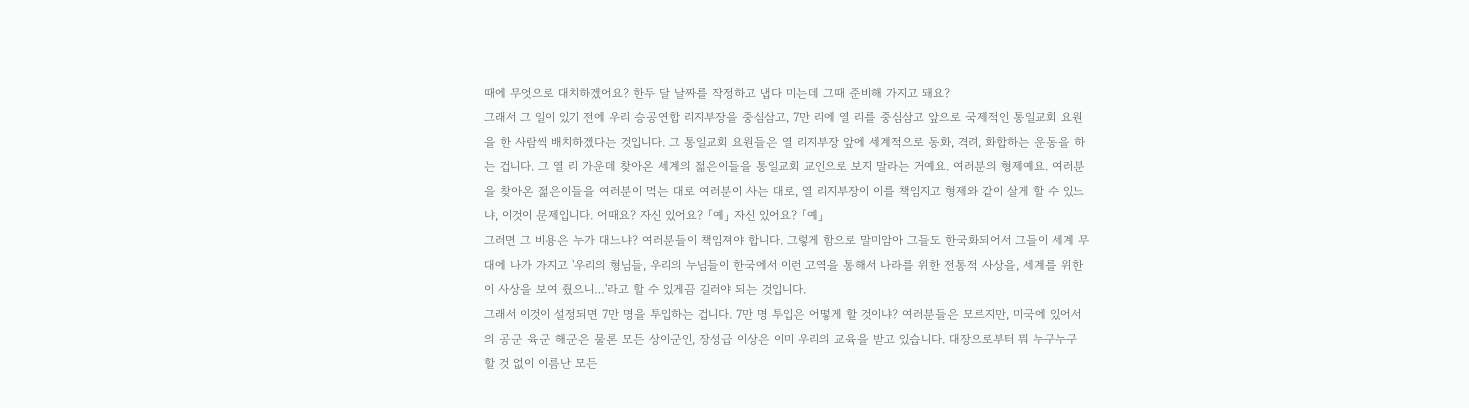때에 무엇으로 대치하겠어요? 한두 달 날짜를 작정하고 냅다 미는데 그때 준비해 가지고 돼요?
그래서 그 일이 있기 전에 우리 승공연합 리지부장을 중심삼고, 7만 리에 열 리를 중심삼고 앞으로 국제적인 통일교회 요원을 한 사람씩 배치하겠다는 것입니다. 그 통일교회 요원들은 열 리지부장 앞에 세계적으로 동화, 격려, 화합하는 운동을 하는 겁니다. 그 열 리 가운데 찾아온 세계의 젊은이들을 통일교회 교인으로 보지 말라는 거예요. 여러분의 형제예요. 여러분을 찾아온 젊은이들을 여러분이 먹는 대로 여러분이 사는 대로, 열 리지부장이 이를 책임지고 형제와 같이 살게 할 수 있느냐, 이것이 문제입니다. 어때요? 자신 있어요? 「예」 자신 있어요? 「예」
그러면 그 비용은 누가 대느냐? 여러분들이 책임져야 합니다. 그렇게 함으로 말미암아 그들도 한국화되어서 그들이 세계 무대에 나가 가지고 '우리의 형님들, 우리의 누님들이 한국에서 이런 고역을 통해서 나라를 위한 전통적 사상을, 세계를 위한 이 사상을 보여 줬으니…'라고 할 수 있게끔 길러야 되는 것입니다.
그래서 이것이 설정되면 7만 명을 투입하는 겁니다. 7만 명 투입은 어떻게 할 것이냐? 여러분들은 모르지만, 미국에 있어서의 공군 육군 해군은 물론 모든 상이군인, 장성급 이상은 이미 우리의 교육을 받고 있습니다. 대장으로부터 뭐 누구누구 할 것 없이 이름난 모든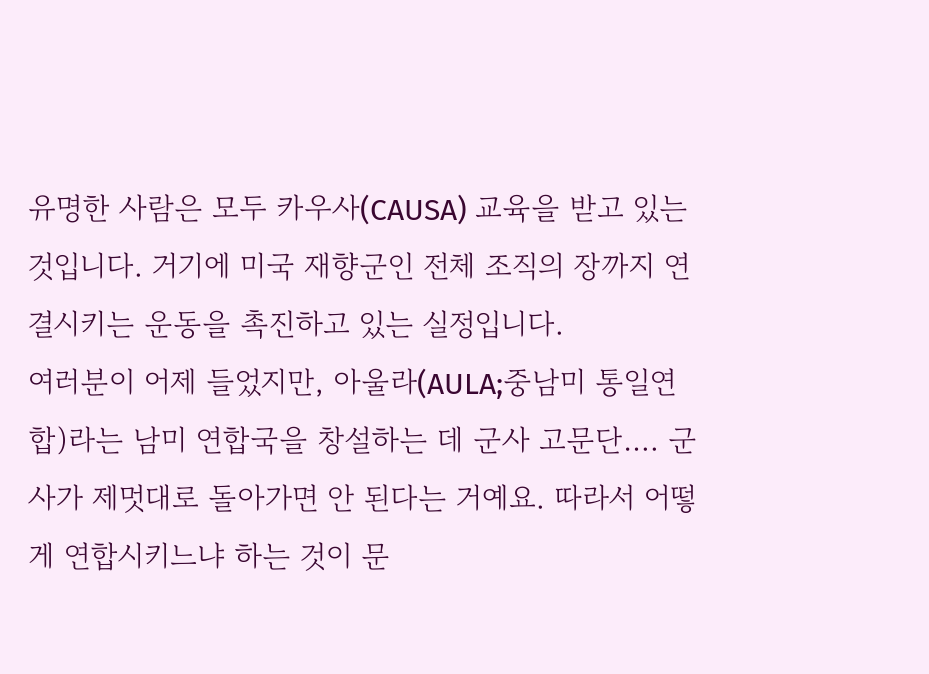유명한 사람은 모두 카우사(CAUSA) 교육을 받고 있는 것입니다. 거기에 미국 재향군인 전체 조직의 장까지 연결시키는 운동을 촉진하고 있는 실정입니다.
여러분이 어제 들었지만, 아울라(AULA;중남미 통일연합)라는 남미 연합국을 창설하는 데 군사 고문단…. 군사가 제멋대로 돌아가면 안 된다는 거예요. 따라서 어떻게 연합시키느냐 하는 것이 문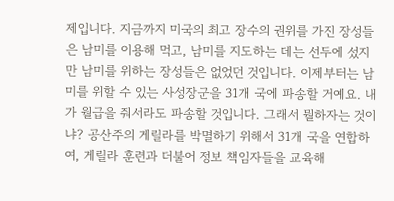제입니다. 지금까지 미국의 최고 장수의 권위를 가진 장성들은 남미를 이용해 먹고, 남미를 지도하는 데는 선두에 섰지만 남미를 위하는 장성들은 없었던 것입니다. 이제부터는 남미를 위할 수 있는 사성장군을 31개 국에 파송할 거예요. 내가 월급을 줘서라도 파송할 것입니다. 그래서 뭘하자는 것이냐? 공산주의 게릴라를 박멸하기 위해서 31개 국을 연합하여, 게릴라 훈련과 더불어 정보 책임자들을 교육해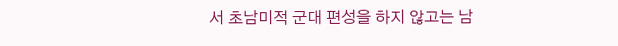서 초남미적 군대 편성을 하지 않고는 남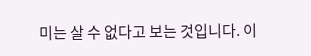미는 살 수 없다고 보는 것입니다. 이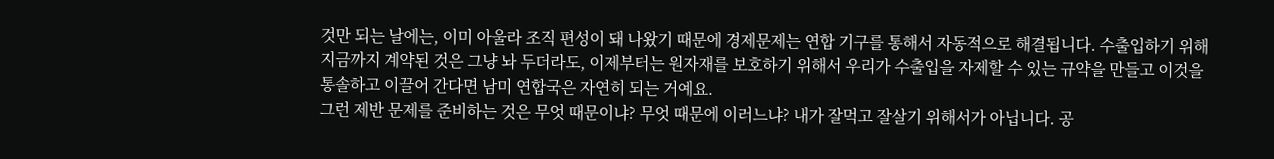것만 되는 날에는, 이미 아울라 조직 편성이 돼 나왔기 때문에 경제문제는 연합 기구를 통해서 자동적으로 해결됩니다. 수출입하기 위해 지금까지 계약된 것은 그냥 놔 두더라도, 이제부터는 원자재를 보호하기 위해서 우리가 수출입을 자제할 수 있는 규약을 만들고 이것을 통솔하고 이끌어 간다면 남미 연합국은 자연히 되는 거예요.
그런 제반 문제를 준비하는 것은 무엇 때문이냐? 무엇 때문에 이러느냐? 내가 잘먹고 잘살기 위해서가 아닙니다. 공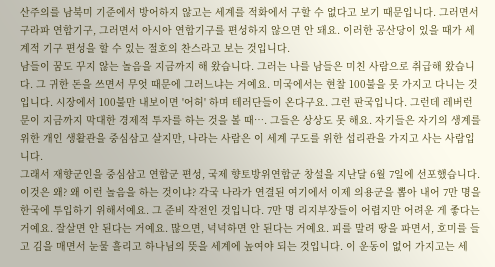산주의를 남북미 기준에서 방어하지 않고는 세계를 적화에서 구할 수 없다고 보기 때문입니다. 그러면서 구라파 연합기구, 그러면서 아시아 연합기구를 편성하지 않으면 안 돼요. 이러한 공산당이 있을 때가 세계적 기구 편성을 할 수 있는 절호의 찬스라고 보는 것입니다.
남들이 꿈도 꾸지 않는 놀음을 지금까지 해 왔습니다. 그러는 나를 남들은 미친 사람으로 취급해 왔습니다. 그 귀한 돈을 쓰면서 무엇 때문에 그러느냐는 거예요. 미국에서는 현찰 100불을 못 가지고 다니는 것입니다. 시장에서 100불만 내보이면 '어허' 하며 테러단들이 온다구요. 그런 판국입니다. 그런데 레버런 문이 지금까지 막대한 경제적 투자를 하는 것을 볼 때…. 그들은 상상도 못 해요. 자기들은 자기의 생계를 위한 개인 생활관을 중심삼고 살지만, 나라는 사람은 이 세계 구도를 위한 섭리관을 가지고 사는 사람입니다.
그래서 재향군인을 중심삼고 연합군 편성, 국제 향토방위연합군 창설을 지난달 6월 7일에 선포했습니다. 이것은 왜? 왜 이런 놀음을 하는 것이냐? 각국 나라가 연결된 여기에서 이제 의용군을 뽑아 내어 7만 명을 한국에 투입하기 위해서예요. 그 준비 작전인 것입니다. 7만 명 리지부장들이 어렵지만 어려운 게 좋다는 거예요. 잘살면 안 된다는 거예요. 많으면, 넉넉하면 안 된다는 거예요. 피를 말려 땅을 파면서, 호미를 들고 김을 매면서 눈물 흘리고 하나님의 뜻을 세계에 높여야 되는 것입니다. 이 운동이 없어 가지고는 세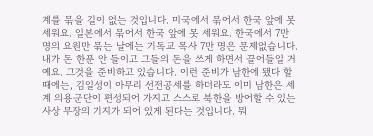계를 묶을 길이 없는 것입니다. 미국에서 묶어서 한국 앞에 못 세워요. 일본에서 묶어서 한국 앞에 못 세워요. 한국에서 7만 명의 요원만 묶는 날에는 기독교 목사 7만 명은 문제없습니다. 내가 돈 한푼 안 들이고 그들의 돈을 쓰게 하면서 끌어들일 거예요. 그것을 준비하고 있습니다. 이런 준비가 남한에 됐다 할 때에는, 김일성이 아무리 선전공세를 하더라도 이미 남한은 세계 의용군단이 편성되어 가지고 스스로 북한을 방어할 수 있는 사상 무장의 기지가 되어 있게 된다는 것입니다. 뭐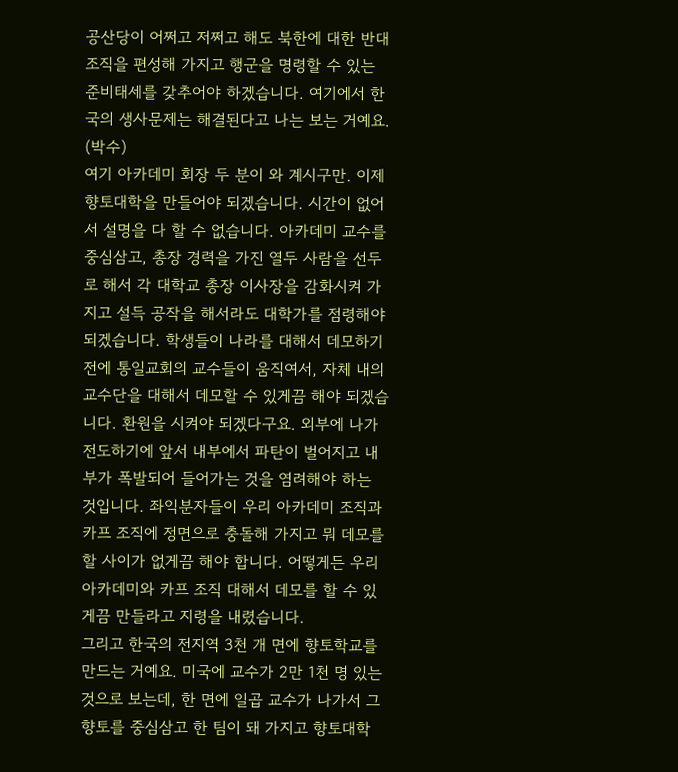공산당이 어쩌고 저쩌고 해도 북한에 대한 반대 조직을 편성해 가지고 행군을 명령할 수 있는 준비태세를 갖추어야 하겠습니다. 여기에서 한국의 생사문제는 해결된다고 나는 보는 거예요. (박수)
여기 아카데미 회장 두 분이 와 계시구만. 이제 향토대학을 만들어야 되겠습니다. 시간이 없어서 설명을 다 할 수 없습니다. 아카데미 교수를 중심삼고, 총장 경력을 가진 열두 사람을 선두로 해서 각 대학교 총장 이사장을 감화시켜 가지고 설득 공작을 해서라도 대학가를 점령해야 되겠습니다. 학생들이 나라를 대해서 데모하기 전에 통일교회의 교수들이 움직여서, 자체 내의 교수단을 대해서 데모할 수 있게끔 해야 되겠습니다. 환원을 시켜야 되겠다구요. 외부에 나가 전도하기에 앞서 내부에서 파탄이 벌어지고 내부가 폭발되어 들어가는 것을 염려해야 하는 것입니다. 좌익분자들이 우리 아카데미 조직과 카프 조직에 정면으로 충돌해 가지고 뭐 데모를 할 사이가 없게끔 해야 합니다. 어떻게든 우리 아카데미와 카프 조직 대해서 데모를 할 수 있게끔 만들라고 지령을 내렸습니다.
그리고 한국의 전지역 3천 개 면에 향토학교를 만드는 거예요. 미국에 교수가 2만 1천 명 있는 것으로 보는데, 한 면에 일곱 교수가 나가서 그 향토를 중심삼고 한 팀이 돼 가지고 향토대학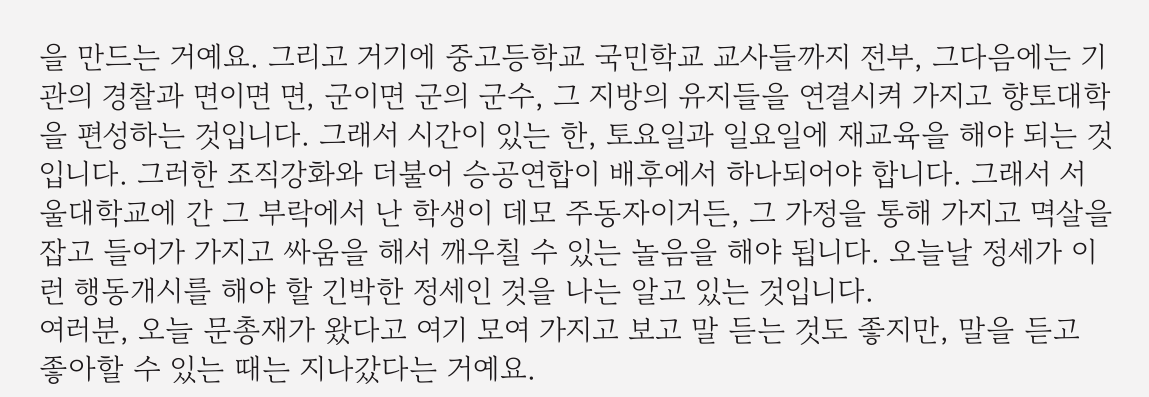을 만드는 거예요. 그리고 거기에 중고등학교 국민학교 교사들까지 전부, 그다음에는 기관의 경찰과 면이면 면, 군이면 군의 군수, 그 지방의 유지들을 연결시켜 가지고 향토대학을 편성하는 것입니다. 그래서 시간이 있는 한, 토요일과 일요일에 재교육을 해야 되는 것입니다. 그러한 조직강화와 더불어 승공연합이 배후에서 하나되어야 합니다. 그래서 서울대학교에 간 그 부락에서 난 학생이 데모 주동자이거든, 그 가정을 통해 가지고 멱살을 잡고 들어가 가지고 싸움을 해서 깨우칠 수 있는 놀음을 해야 됩니다. 오늘날 정세가 이런 행동개시를 해야 할 긴박한 정세인 것을 나는 알고 있는 것입니다.
여러분, 오늘 문총재가 왔다고 여기 모여 가지고 보고 말 듣는 것도 좋지만, 말을 듣고 좋아할 수 있는 때는 지나갔다는 거예요.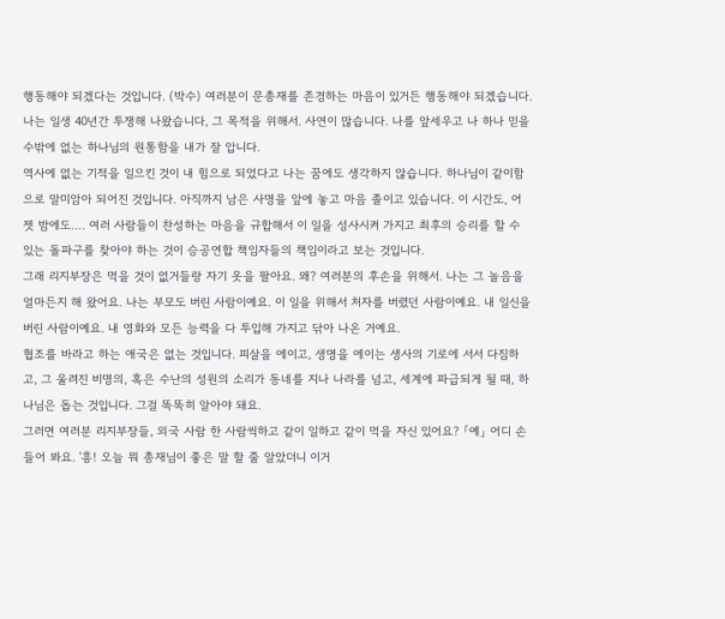행동해야 되겠다는 것입니다. (박수) 여러분이 문총재를 존경하는 마음이 있거든 행동해야 되겠습니다. 나는 일생 40년간 투쟁해 나왔습니다, 그 목적을 위해서. 사연이 많습니다. 나를 앞세우고 나 하나 믿을 수밖에 없는 하나님의 원통함을 내가 잘 압니다.
역사에 없는 기적을 일으킨 것이 내 힘으로 되었다고 나는 꿈에도 생각하지 않습니다. 하나님이 같이함으로 말미암아 되어진 것입니다. 아직까지 남은 사명을 앞에 놓고 마음 졸이고 있습니다. 이 시간도, 어젯 밤에도…. 여러 사람들이 찬성하는 마음을 규합해서 이 일을 성사시켜 가지고 최후의 승리를 할 수 있는 돌파구를 찾아야 하는 것이 승공연합 책임자들의 책임이라고 보는 것입니다.
그래 리지부장은 먹을 것이 없거들랑 자기 옷을 팔아요. 왜? 여러분의 후손을 위해서. 나는 그 놀음을 얼마든지 해 왔어요. 나는 부모도 버린 사람이예요. 이 일을 위해서 처자를 버렸던 사람이예요. 내 일신을 버린 사람이예요. 내 영화와 모든 능력을 다 투입해 가지고 닦아 나온 거예요.
협조를 바라고 하는 애국은 없는 것입니다. 피살을 에이고, 생명을 에이는 생사의 기로에 서서 다짐하고, 그 울려진 비명의, 혹은 수난의 성원의 소리가 동네를 지나 나라를 넘고, 세계에 파급되게 될 때, 하나님은 돕는 것입니다. 그걸 똑똑히 알아야 돼요.
그러면 여러분 리지부장들, 외국 사람 한 사람씩하고 같이 일하고 같이 먹을 자신 있어요? 「예」 어디 손들어 봐요. '흥! 오늘 뭐 총재님이 좋은 말 할 줄 알았더니 이거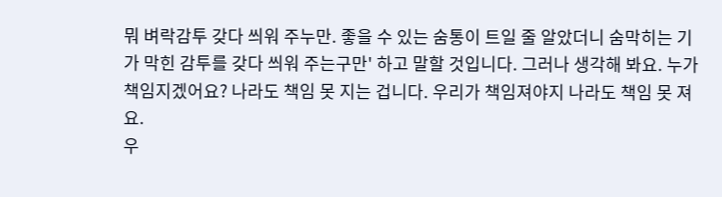뭐 벼락감투 갖다 씌워 주누만. 좋을 수 있는 숨통이 트일 줄 알았더니 숨막히는 기가 막힌 감투를 갖다 씌워 주는구만' 하고 말할 것입니다. 그러나 생각해 봐요. 누가 책임지겠어요? 나라도 책임 못 지는 겁니다. 우리가 책임져야지 나라도 책임 못 져요.
우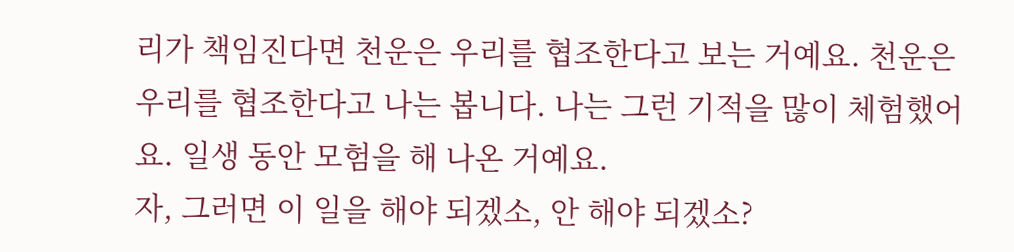리가 책임진다면 천운은 우리를 협조한다고 보는 거예요. 천운은 우리를 협조한다고 나는 봅니다. 나는 그런 기적을 많이 체험했어요. 일생 동안 모험을 해 나온 거예요.
자, 그러면 이 일을 해야 되겠소, 안 해야 되겠소?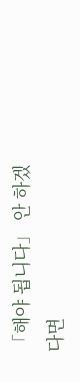「해야 됩니다」 안 하겠다면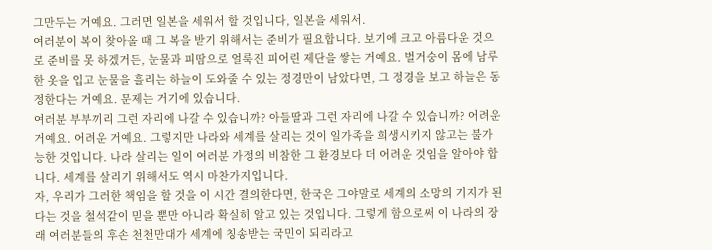그만두는 거예요. 그러면 일본을 세워서 할 것입니다, 일본을 세워서.
여러분이 복이 찾아올 때 그 복을 받기 위해서는 준비가 필요합니다. 보기에 크고 아름다운 것으로 준비를 못 하겠거든, 눈물과 피땀으로 얼룩진 피어린 제단을 쌓는 거예요. 벌거숭이 몸에 남루한 옷을 입고 눈물을 흘리는 하늘이 도와줄 수 있는 정경만이 남았다면, 그 정경을 보고 하늘은 동정한다는 거예요. 문제는 거기에 있습니다.
여러분 부부끼리 그런 자리에 나갈 수 있습니까? 아들딸과 그런 자리에 나갈 수 있습니까? 어려운 거예요. 어려운 거예요. 그렇지만 나라와 세계를 살리는 것이 일가족을 희생시키지 않고는 불가능한 것입니다. 나라 살리는 일이 여러분 가정의 비참한 그 환경보다 더 어려운 것임을 알아야 합니다. 세계를 살리기 위해서도 역시 마찬가지입니다.
자, 우리가 그러한 책임을 할 것을 이 시간 결의한다면, 한국은 그야말로 세계의 소망의 기지가 된다는 것을 철석같이 믿을 뿐만 아니라 확실히 알고 있는 것입니다. 그렇게 함으로써 이 나라의 장래 여러분들의 후손 천천만대가 세계에 칭송받는 국민이 되리라고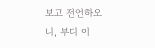보고 전언하오니, 부디 이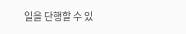일을 단행할 수 있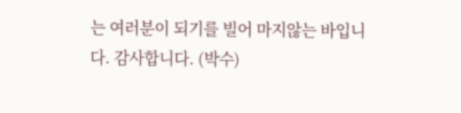는 여러분이 되기를 빌어 마지않는 바입니다. 감사합니다. (박수)